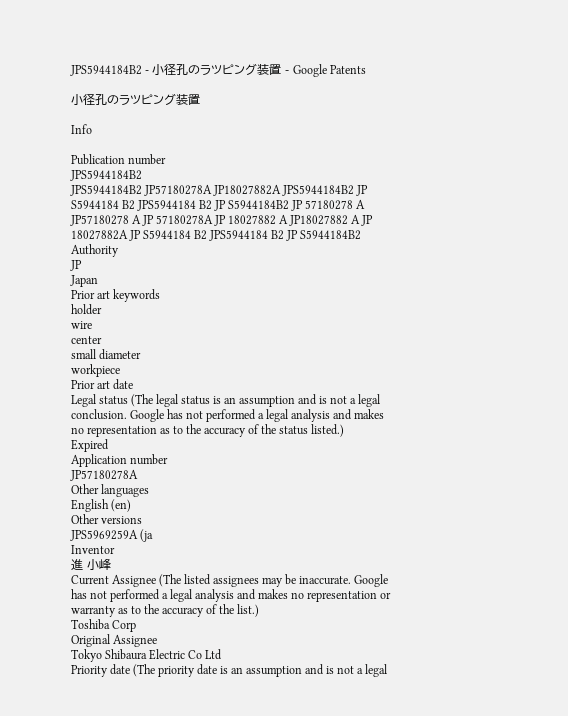JPS5944184B2 - 小径孔のラツピング装置 - Google Patents

小径孔のラツピング装置

Info

Publication number
JPS5944184B2
JPS5944184B2 JP57180278A JP18027882A JPS5944184B2 JP S5944184 B2 JPS5944184 B2 JP S5944184B2 JP 57180278 A JP57180278 A JP 57180278A JP 18027882 A JP18027882 A JP 18027882A JP S5944184 B2 JPS5944184 B2 JP S5944184B2
Authority
JP
Japan
Prior art keywords
holder
wire
center
small diameter
workpiece
Prior art date
Legal status (The legal status is an assumption and is not a legal conclusion. Google has not performed a legal analysis and makes no representation as to the accuracy of the status listed.)
Expired
Application number
JP57180278A
Other languages
English (en)
Other versions
JPS5969259A (ja
Inventor
進 小峰
Current Assignee (The listed assignees may be inaccurate. Google has not performed a legal analysis and makes no representation or warranty as to the accuracy of the list.)
Toshiba Corp
Original Assignee
Tokyo Shibaura Electric Co Ltd
Priority date (The priority date is an assumption and is not a legal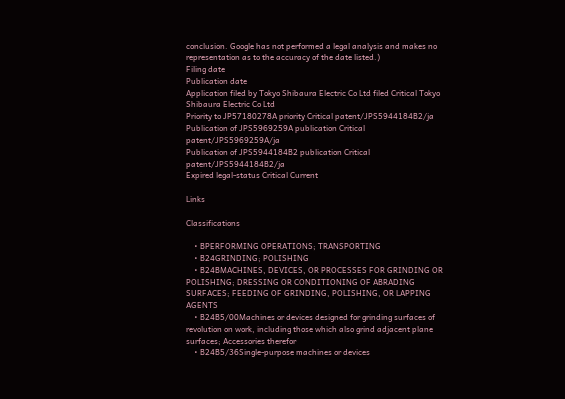conclusion. Google has not performed a legal analysis and makes no representation as to the accuracy of the date listed.)
Filing date
Publication date
Application filed by Tokyo Shibaura Electric Co Ltd filed Critical Tokyo Shibaura Electric Co Ltd
Priority to JP57180278A priority Critical patent/JPS5944184B2/ja
Publication of JPS5969259A publication Critical patent/JPS5969259A/ja
Publication of JPS5944184B2 publication Critical patent/JPS5944184B2/ja
Expired legal-status Critical Current

Links

Classifications

    • BPERFORMING OPERATIONS; TRANSPORTING
    • B24GRINDING; POLISHING
    • B24BMACHINES, DEVICES, OR PROCESSES FOR GRINDING OR POLISHING; DRESSING OR CONDITIONING OF ABRADING SURFACES; FEEDING OF GRINDING, POLISHING, OR LAPPING AGENTS
    • B24B5/00Machines or devices designed for grinding surfaces of revolution on work, including those which also grind adjacent plane surfaces; Accessories therefor
    • B24B5/36Single-purpose machines or devices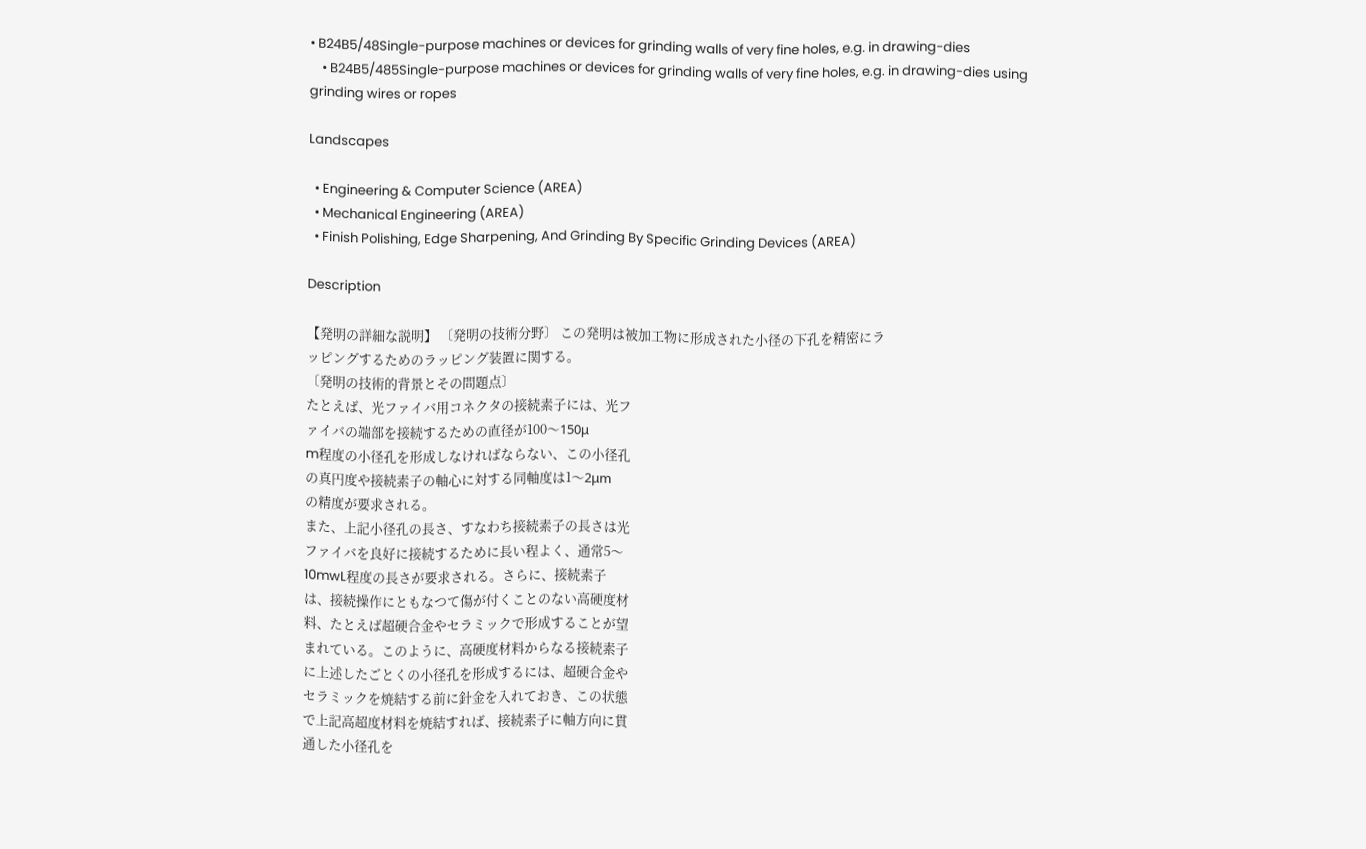• B24B5/48Single-purpose machines or devices for grinding walls of very fine holes, e.g. in drawing-dies
    • B24B5/485Single-purpose machines or devices for grinding walls of very fine holes, e.g. in drawing-dies using grinding wires or ropes

Landscapes

  • Engineering & Computer Science (AREA)
  • Mechanical Engineering (AREA)
  • Finish Polishing, Edge Sharpening, And Grinding By Specific Grinding Devices (AREA)

Description

【発明の詳細な説明】 〔発明の技術分野〕 この発明は被加工物に形成された小径の下孔を精密にラ
ッピングするためのラッピング装置に関する。
〔発明の技術的背景とその問題点〕
たとえば、光ファイバ用コネクタの接続素子には、光フ
ァイバの端部を接続するための直径が100〜150μ
m程度の小径孔を形成しなければならない、この小径孔
の真円度や接続素子の軸心に対する同軸度は1〜2μm
の精度が要求される。
また、上記小径孔の長さ、すなわち接続素子の長さは光
ファイバを良好に接続するために長い程よく、通常5〜
10mwL程度の長さが要求される。さらに、接続素子
は、接続操作にともなつて傷が付くことのない高硬度材
料、たとえば超硬合金やセラミックで形成することが望
まれている。このように、高硬度材料からなる接続素子
に上述したごとくの小径孔を形成するには、超硬合金や
セラミックを焼結する前に針金を入れておき、この状態
で上記高超度材料を焼結すれば、接続素子に軸方向に貫
通した小径孔を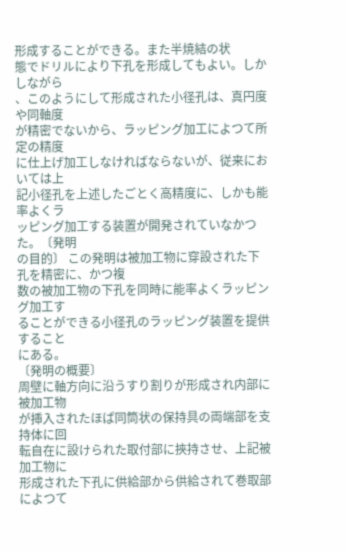形成することができる。また半焼結の状
態でドリルにより下孔を形成してもよい。しかしながら
、このようにして形成された小径孔は、真円度や同軸度
が精密でないから、ラッピング加工によつて所定の精度
に仕上げ加工しなければならないが、従来においては上
記小径孔を上述したごとく高精度に、しかも能率よくラ
ッピング加工する装置が開発されていなかつた。〔発明
の目的〕 この発明は被加工物に穿設された下孔を精密に、かつ複
数の被加工物の下孔を同時に能率よくラッピング加工す
ることができる小径孔のラッピング装置を提供すること
にある。
〔発明の概要〕
周壁に軸方向に沿うすり割りが形成され内部に被加工物
が挿入されたほぱ同筒状の保持具の両端部を支持体に回
転自在に設けられた取付部に挾持させ、上記被加工物に
形成された下孔に供給部から供給されて巻取部によつて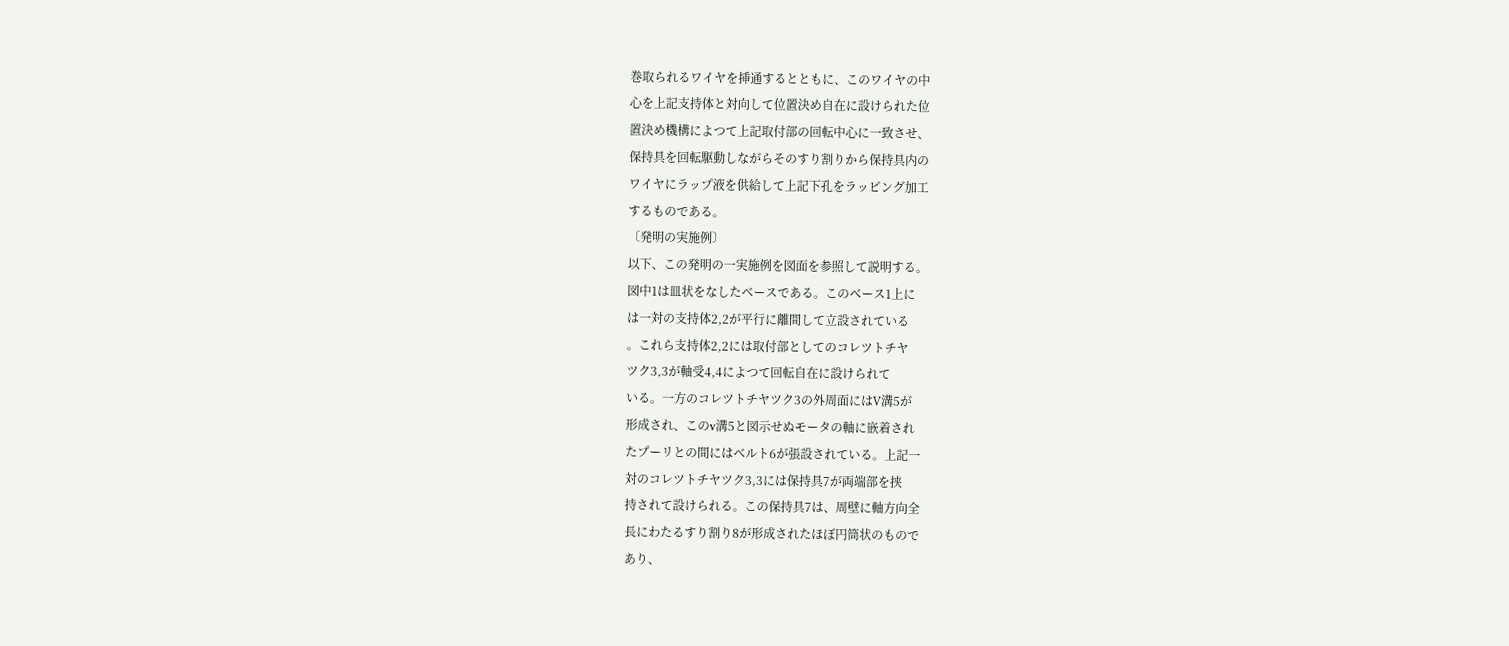巻取られるワイヤを挿通するとともに、このワイヤの中
心を上記支持体と対向して位置決め自在に設けられた位
置決め機構によつて上記取付部の回転中心に一致させ、
保持具を回転駆動しながらそのすり割りから保持具内の
ワイヤにラップ液を供給して上記下孔をラッピング加工
するものである。
〔発明の実施例〕
以下、この発明の一実施例を図面を参照して説明する。
図中1は皿状をなしたベースである。このベース1上に
は一対の支持体2,2が平行に離間して立設されている
。これら支持体2,2には取付部としてのコレツトチヤ
ツク3,3が軸受4,4によつて回転自在に設けられて
いる。一方のコレツトチヤツク3の外周面にはV溝5が
形成され、このv溝5と図示せぬモータの軸に嵌着され
たプーリとの間にはベルト6が張設されている。上記一
対のコレツトチヤツク3,3には保持具7が両端部を挟
持されて設けられる。この保持具7は、周壁に軸方向全
長にわたるすり割り8が形成されたほぼ円筒状のもので
あり、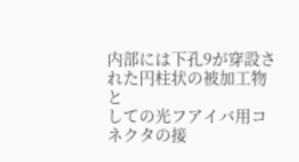内部には下孔9が穿設された円柱状の被加工物と
しての光フアイバ用コネクタの接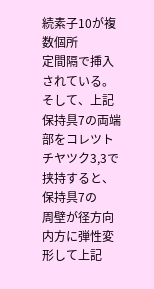続素子10が複数個所
定間隔で挿入されている。そして、上記保持具7の両端
部をコレツトチヤツク3,3で挟持すると、保持具7の
周壁が径方向内方に弾性変形して上記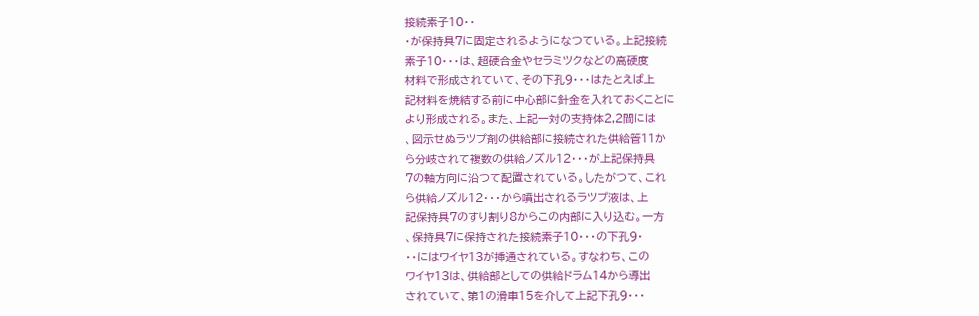接続素子10・・
・が保持具7に固定されるようになつている。上記接続
素子10・・・は、超硬合金やセラミツクなどの高硬度
材料で形成されていて、その下孔9・・・はたとえば上
記材料を焼結する前に中心部に針金を入れておくことに
より形成される。また、上記一対の支持体2,2間には
、図示せぬラツプ剤の供給部に接続された供給管11か
ら分岐されて複数の供給ノズル12・・・が上記保持具
7の軸方向に沿つて配置されている。したがつて、これ
ら供給ノズル12・・・から噴出されるラツプ液は、上
記保持具7のすり割り8からこの内部に入り込む。一方
、保持具7に保持された接続素子10・・・の下孔9・
・・にはワイヤ13が挿通されている。すなわち、この
ワイヤ13は、供給部としての供給ドラム14から導出
されていて、第1の滑車15を介して上記下孔9・・・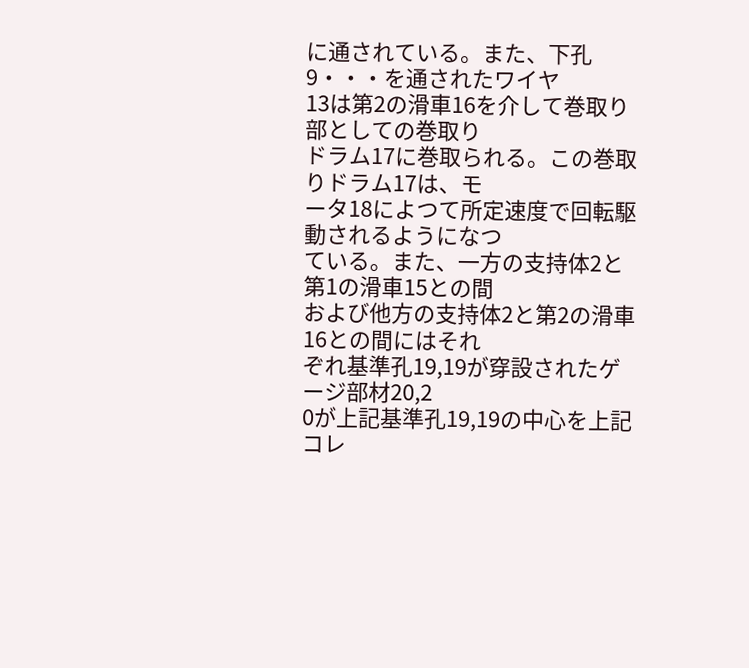に通されている。また、下孔9・・・を通されたワイヤ
13は第2の滑車16を介して巻取り部としての巻取り
ドラム17に巻取られる。この巻取りドラム17は、モ
ータ18によつて所定速度で回転駆動されるようになつ
ている。また、一方の支持体2と第1の滑車15との間
および他方の支持体2と第2の滑車16との間にはそれ
ぞれ基準孔19,19が穿設されたゲージ部材20,2
0が上記基準孔19,19の中心を上記コレ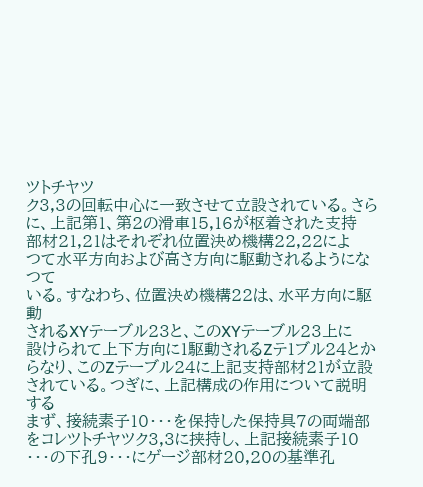ツトチヤツ
ク3,3の回転中心に一致させて立設されている。さら
に、上記第1、第2の滑車15,16が枢着された支持
部材21,21はそれぞれ位置決め機構22,22によ
つて水平方向および高さ方向に駆動されるようになつて
いる。すなわち、位置決め機構22は、水平方向に駆動
されるXYテーブル23と、このXYテーブル23上に
設けられて上下方向に1駆動されるZテ1ブル24とか
らなり、このZテーブル24に上記支持部材21が立設
されている。つぎに、上記構成の作用について説明する
まず、接続素子10・・・を保持した保持具7の両端部
をコレツトチヤツク3,3に挟持し、上記接続素子10
・・・の下孔9・・・にゲージ部材20,20の基準孔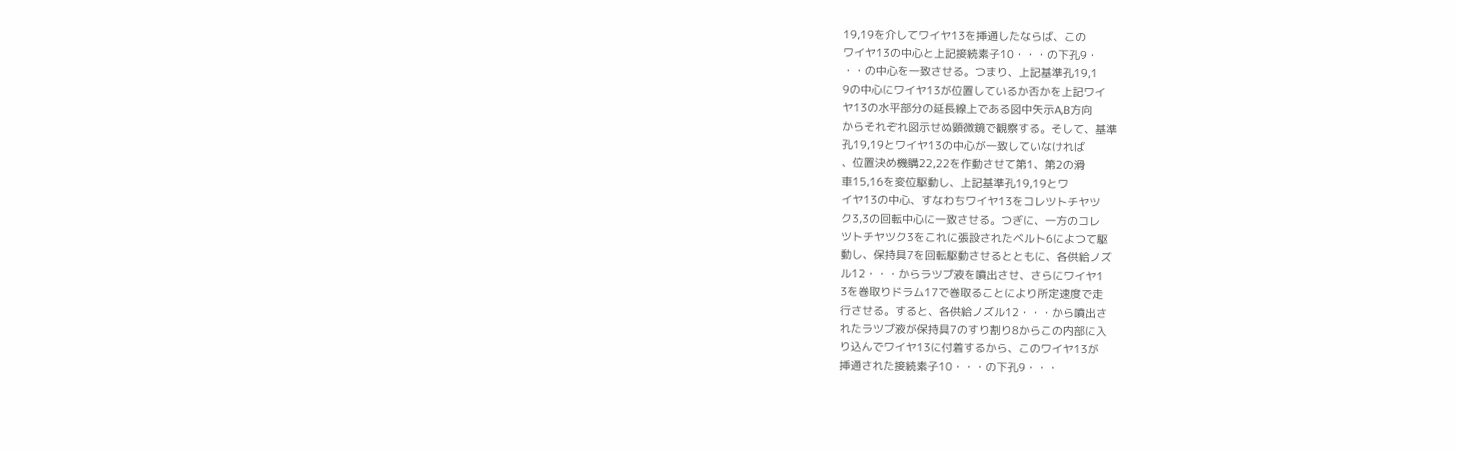19,19を介してワイヤ13を挿通したならば、この
ワイヤ13の中心と上記接続素子10・・・の下孔9・
・・の中心を一致させる。つまり、上記基準孔19,1
9の中心にワイヤ13が位置しているか否かを上記ワイ
ヤ13の水平部分の延長線上である図中矢示A,B方向
からそれぞれ図示せぬ顕微鏡で観察する。そして、基準
孔19,19とワイヤ13の中心が一致していなければ
、位置決め機購22,22を作動させて第1、第2の滑
車15,16を変位駆動し、上記基準孔19,19とワ
イヤ13の中心、すなわちワイヤ13をコレツトチヤツ
ク3,3の回転中心に一致させる。つぎに、一方のコレ
ツトチヤツク3をこれに張設されたベルト6によつて駆
動し、保持具7を回転駆動させるとともに、各供給ノズ
ル12・・・からラツプ液を噴出させ、さらにワイヤ1
3を巻取りドラム17で巻取ることにより所定速度で走
行させる。すると、各供給ノズル12・・・から噴出さ
れたラツプ液が保持具7のすり割り8からこの内部に入
り込んでワイヤ13に付着するから、このワイヤ13が
挿通された接続素子10・・・の下孔9・・・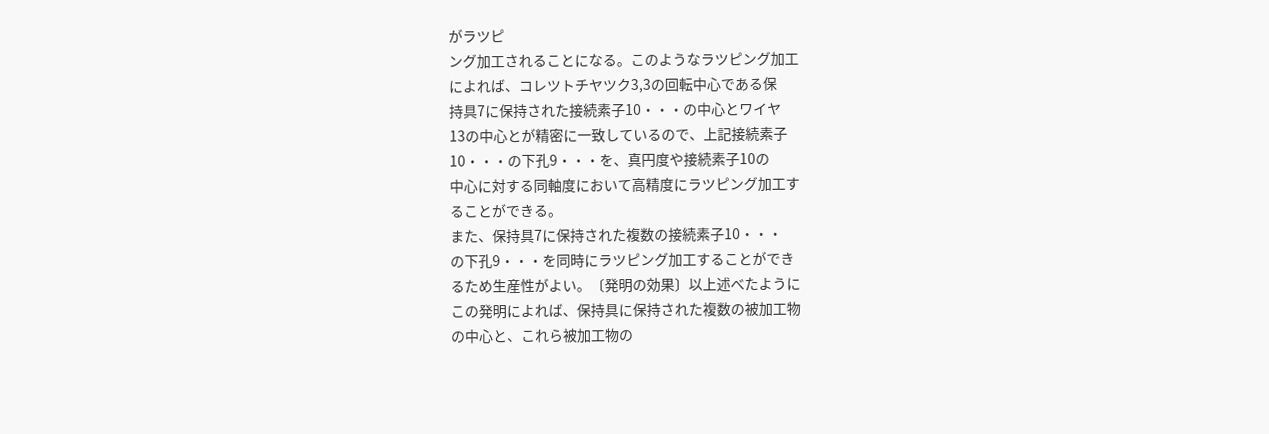がラツピ
ング加工されることになる。このようなラツピング加工
によれば、コレツトチヤツク3,3の回転中心である保
持具7に保持された接続素子10・・・の中心とワイヤ
13の中心とが精密に一致しているので、上記接続素子
10・・・の下孔9・・・を、真円度や接続素子10の
中心に対する同軸度において高精度にラツピング加工す
ることができる。
また、保持具7に保持された複数の接続素子10・・・
の下孔9・・・を同時にラツピング加工することができ
るため生産性がよい。〔発明の効果〕以上述べたように
この発明によれば、保持具に保持された複数の被加工物
の中心と、これら被加工物の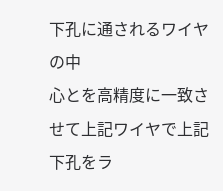下孔に通されるワイヤの中
心とを高精度に一致させて上記ワイヤで上記下孔をラ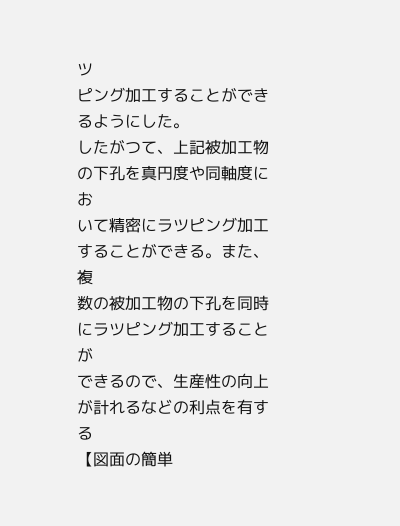ツ
ピング加工することができるようにした。
したがつて、上記被加工物の下孔を真円度や同軸度にお
いて精密にラツピング加工することができる。また、複
数の被加工物の下孔を同時にラツピング加工することが
できるので、生産性の向上が計れるなどの利点を有する
【図面の簡単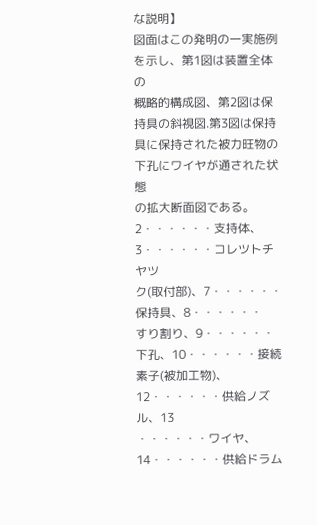な説明】
図面はこの発明の一実施例を示し、第1図は装置全体の
概略的構成図、第2図は保持具の斜視図.第3図は保持
具に保持された被力旺物の下孔にワイヤが通された状態
の拡大断面図である。 2・・・・・・支持体、3・・・・・・コレツトチヤツ
ク(取付部)、7・・・・・・保持具、8・・・・・・
すり割り、9・・・・・・下孔、10・・・・・・接続
素子(被加工物)、12・・・・・・供給ノズル、13
・・・・・・ワイヤ、14・・・・・・供給ドラム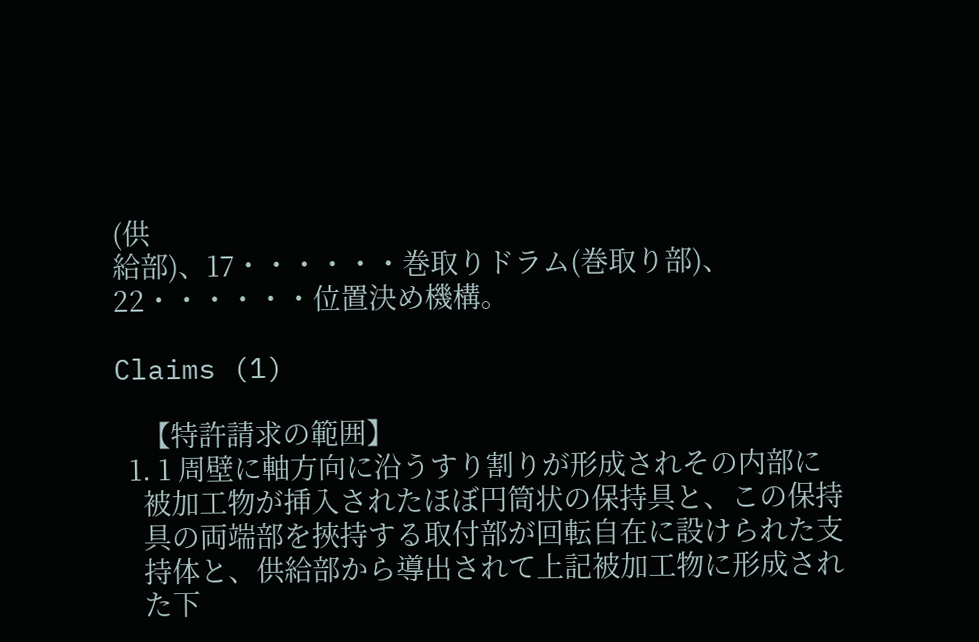(供
給部)、17・・・・・・巻取りドラム(巻取り部)、
22・・・・・・位置決め機構。

Claims (1)

    【特許請求の範囲】
  1. 1 周壁に軸方向に沿うすり割りが形成されその内部に
    被加工物が挿入されたほぼ円筒状の保持具と、この保持
    具の両端部を挾持する取付部が回転自在に設けられた支
    持体と、供給部から導出されて上記被加工物に形成され
    た下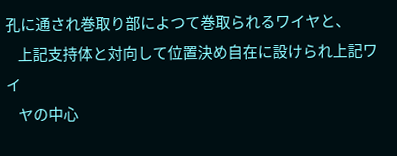孔に通され巻取り部によつて巻取られるワイヤと、
    上記支持体と対向して位置決め自在に設けられ上記ワイ
    ヤの中心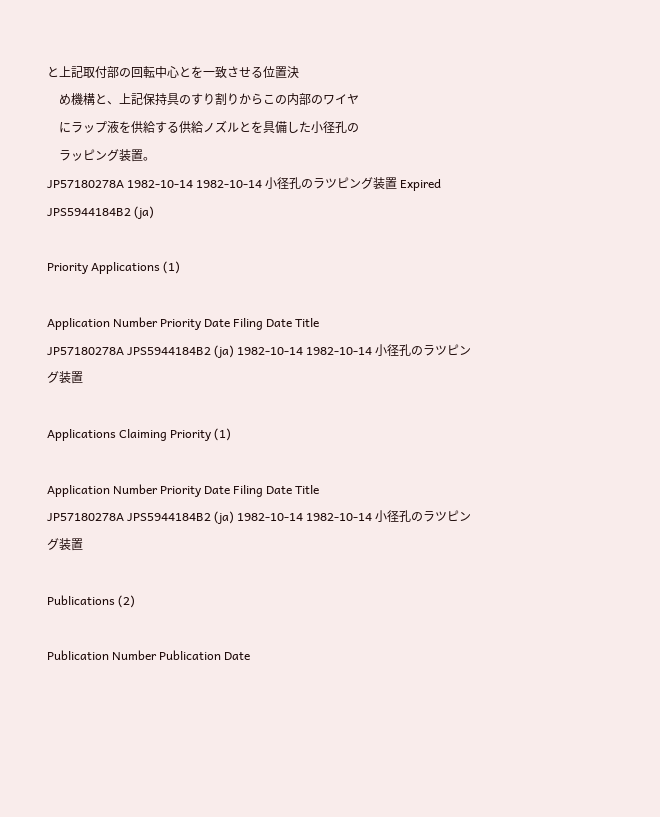と上記取付部の回転中心とを一致させる位置決
    め機構と、上記保持具のすり割りからこの内部のワイヤ
    にラップ液を供給する供給ノズルとを具備した小径孔の
    ラッピング装置。
JP57180278A 1982-10-14 1982-10-14 小径孔のラツピング装置 Expired JPS5944184B2 (ja)

Priority Applications (1)

Application Number Priority Date Filing Date Title
JP57180278A JPS5944184B2 (ja) 1982-10-14 1982-10-14 小径孔のラツピング装置

Applications Claiming Priority (1)

Application Number Priority Date Filing Date Title
JP57180278A JPS5944184B2 (ja) 1982-10-14 1982-10-14 小径孔のラツピング装置

Publications (2)

Publication Number Publication Date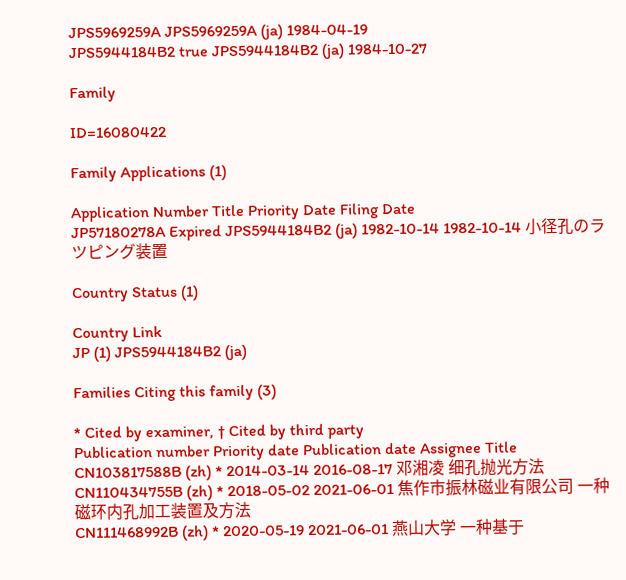JPS5969259A JPS5969259A (ja) 1984-04-19
JPS5944184B2 true JPS5944184B2 (ja) 1984-10-27

Family

ID=16080422

Family Applications (1)

Application Number Title Priority Date Filing Date
JP57180278A Expired JPS5944184B2 (ja) 1982-10-14 1982-10-14 小径孔のラツピング装置

Country Status (1)

Country Link
JP (1) JPS5944184B2 (ja)

Families Citing this family (3)

* Cited by examiner, † Cited by third party
Publication number Priority date Publication date Assignee Title
CN103817588B (zh) * 2014-03-14 2016-08-17 邓湘凌 细孔抛光方法
CN110434755B (zh) * 2018-05-02 2021-06-01 焦作市振林磁业有限公司 一种磁环内孔加工装置及方法
CN111468992B (zh) * 2020-05-19 2021-06-01 燕山大学 一种基于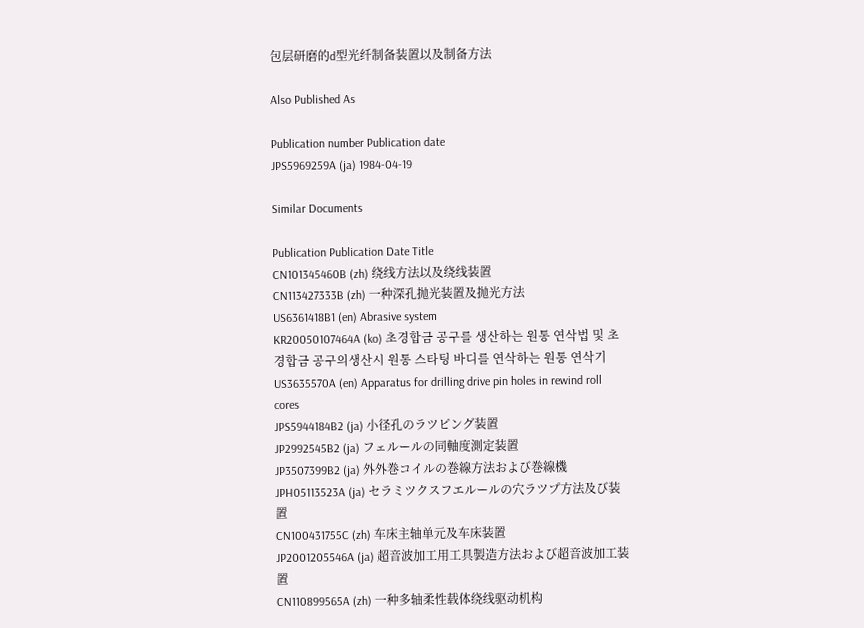包层研磨的d型光纤制备装置以及制备方法

Also Published As

Publication number Publication date
JPS5969259A (ja) 1984-04-19

Similar Documents

Publication Publication Date Title
CN101345460B (zh) 绕线方法以及绕线装置
CN113427333B (zh) 一种深孔抛光装置及抛光方法
US6361418B1 (en) Abrasive system
KR20050107464A (ko) 초경합금 공구를 생산하는 원통 연삭법 및 초경합금 공구의생산시 원통 스타팅 바디를 연삭하는 원통 연삭기
US3635570A (en) Apparatus for drilling drive pin holes in rewind roll cores
JPS5944184B2 (ja) 小径孔のラツピング装置
JP2992545B2 (ja) フェルールの同軸度測定装置
JP3507399B2 (ja) 外外巻コイルの巻線方法および巻線機
JPH05113523A (ja) セラミツクスフエルールの穴ラツプ方法及び装置
CN100431755C (zh) 车床主轴单元及车床装置
JP2001205546A (ja) 超音波加工用工具製造方法および超音波加工装置
CN110899565A (zh) 一种多轴柔性载体绕线驱动机构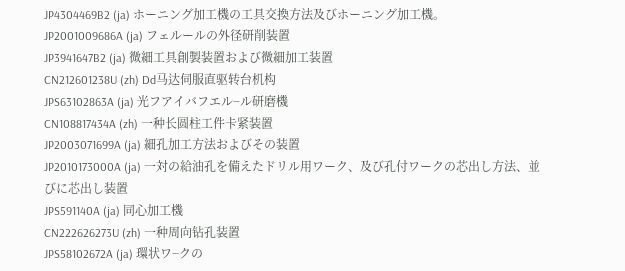JP4304469B2 (ja) ホーニング加工機の工具交換方法及びホーニング加工機。
JP2001009686A (ja) フェルールの外径研削装置
JP3941647B2 (ja) 微細工具創製装置および微細加工装置
CN212601238U (zh) Dd马达伺服直驱转台机构
JPS63102863A (ja) 光フアイバフエル−ル研磨機
CN108817434A (zh) 一种长圆柱工件卡紧装置
JP2003071699A (ja) 細孔加工方法およびその装置
JP2010173000A (ja) 一対の給油孔を備えたドリル用ワーク、及び孔付ワークの芯出し方法、並びに芯出し装置
JPS591140A (ja) 同心加工機
CN222626273U (zh) 一种周向钻孔装置
JPS58102672A (ja) 環状ワ−クの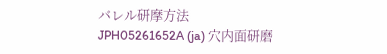バレル研摩方法
JPH05261652A (ja) 穴内面研磨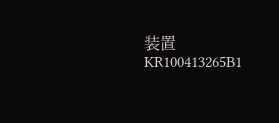装置
KR100413265B1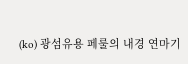(ko) 광섬유용 페룰의 내경 연마기